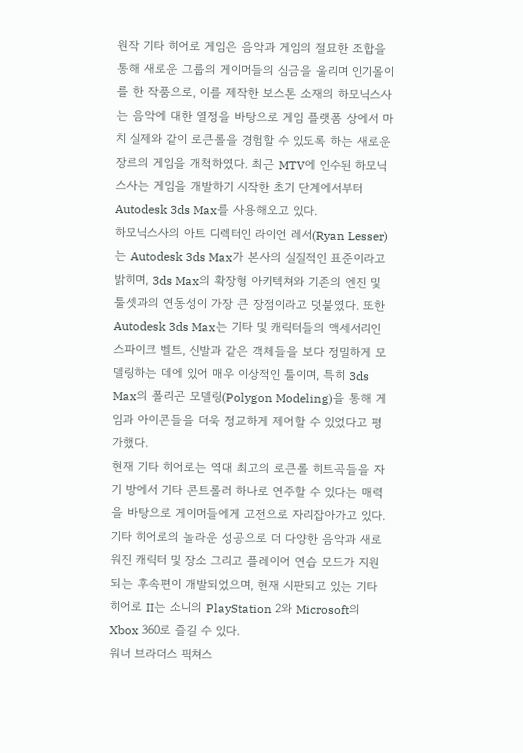원작 기타 히어로 게임은 음악과 게임의 절묘한 조합을 통해 새로운 그룹의 게이머들의 심금을 울리며 인기몰이를 한 작품으로, 이를 제작한 보스톤 소재의 하모닉스사는 음악에 대한 열정을 바탕으로 게임 플랫폼 상에서 마치 실제와 같이 로큰롤을 경험할 수 있도록 하는 새로운 장르의 게임을 개척하였다. 최근 MTV에 인수된 하모닉스사는 게임을 개발하기 시작한 초기 단계에서부터 Autodesk 3ds Max를 사용해오고 있다.
하모닉스사의 아트 디렉터인 라이언 레서(Ryan Lesser)는 Autodesk 3ds Max가 본사의 실질적인 표준이라고 밝히며, 3ds Max의 확장형 아키텍쳐와 기존의 엔진 및 툴셋과의 연동성이 가장 큰 장점이라고 덧붙였다. 또한 Autodesk 3ds Max는 기타 및 캐릭터들의 액세서리인 스파이크 벨트, 신발과 같은 객체들을 보다 정밀하게 모델링하는 데에 있어 매우 이상적인 툴이며, 특히 3ds Max의 폴리곤 모델링(Polygon Modeling)을 통해 게임과 아이콘들을 더욱 정교하게 제어할 수 있었다고 평가했다.
현재 기타 히어로는 역대 최고의 로큰롤 히트곡들을 자기 방에서 기타 콘트롤러 하나로 연주할 수 있다는 매력을 바탕으로 게이머들에게 고전으로 자리잡아가고 있다. 기타 히어로의 놀라운 성공으로 더 다양한 음악과 새로워진 캐릭터 및 장소 그리고 플레이어 연습 모드가 지원되는 후속편이 개발되었으며, 현재 시판되고 있는 기타 히어로 II는 소니의 PlayStation 2와 Microsoft의 Xbox 360로 즐길 수 있다.
워너 브라더스 픽쳐스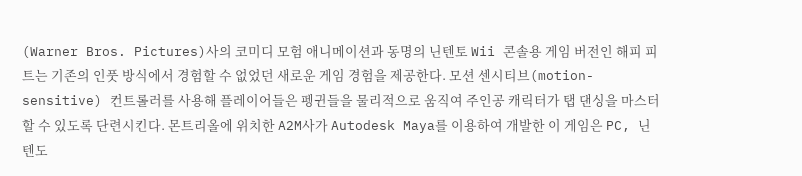(Warner Bros. Pictures)사의 코미디 모험 애니메이션과 동명의 닌텐토 Wii 콘솔용 게임 버전인 해피 피트는 기존의 인풋 방식에서 경험할 수 없었던 새로운 게임 경험을 제공한다. 모션 센시티브(motion-sensitive) 컨트롤러를 사용해 플레이어들은 펭귄들을 물리적으로 움직여 주인공 캐릭터가 탭 댄싱을 마스터 할 수 있도록 단련시킨다. 몬트리올에 위치한 A2M사가 Autodesk Maya를 이용하여 개발한 이 게임은 PC, 닌텐도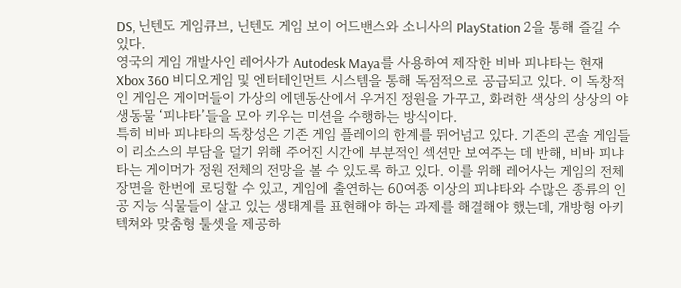DS, 닌텐도 게임큐브, 닌텐도 게임 보이 어드밴스와 소니사의 PlayStation 2을 통해 즐길 수 있다.
영국의 게임 개발사인 레어사가 Autodesk Maya를 사용하여 제작한 비바 피냐타는 현재 Xbox 360 비디오게임 및 엔터테인먼트 시스템을 통해 독점적으로 공급되고 있다. 이 독창적인 게임은 게이머들이 가상의 에덴동산에서 우거진 정원을 가꾸고, 화려한 색상의 상상의 야생동물 ‘피냐타’들을 모아 키우는 미션을 수행하는 방식이다.
특히 비바 피냐타의 독창성은 기존 게임 플레이의 한계를 뛰어넘고 있다. 기존의 콘솔 게임들이 리소스의 부담을 덜기 위해 주어진 시간에 부분적인 섹션만 보여주는 데 반해, 비바 피냐타는 게이머가 정원 전체의 전망을 볼 수 있도록 하고 있다. 이를 위해 레어사는 게임의 전체 장면을 한번에 로딩할 수 있고, 게임에 출연하는 60여종 이상의 피냐타와 수많은 종류의 인공 지능 식물들이 살고 있는 생태계를 표현해야 하는 과제를 해결해야 했는데, 개방형 아키텍쳐와 맞춤형 툴셋을 제공하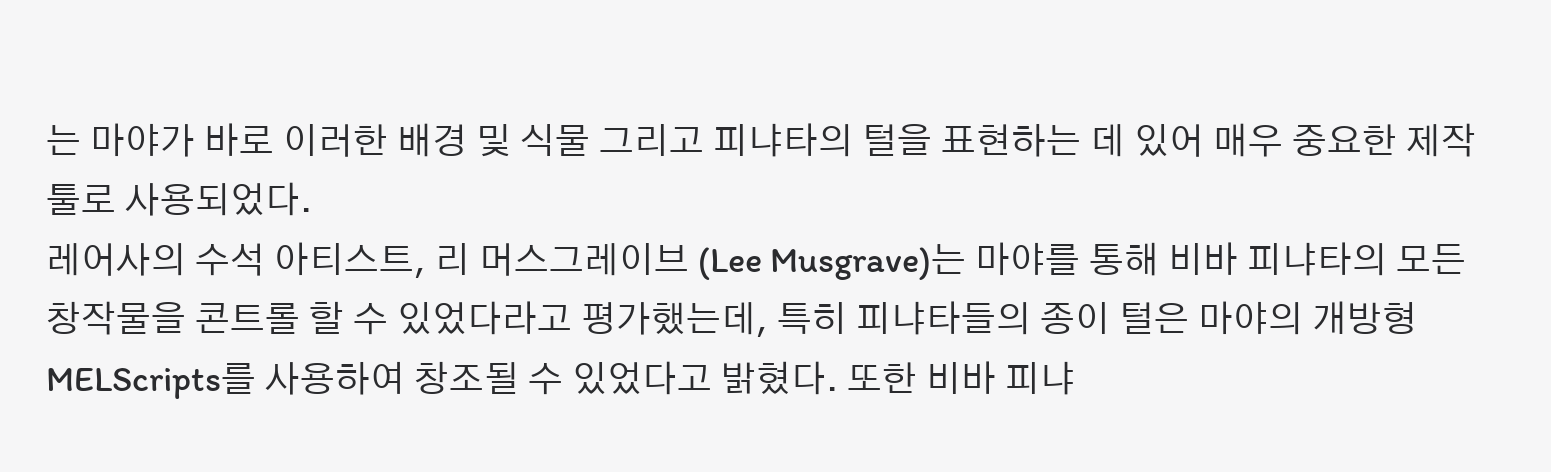는 마야가 바로 이러한 배경 및 식물 그리고 피냐타의 털을 표현하는 데 있어 매우 중요한 제작 툴로 사용되었다.
레어사의 수석 아티스트, 리 머스그레이브 (Lee Musgrave)는 마야를 통해 비바 피냐타의 모든 창작물을 콘트롤 할 수 있었다라고 평가했는데, 특히 피냐타들의 종이 털은 마야의 개방형 MELScripts를 사용하여 창조될 수 있었다고 밝혔다. 또한 비바 피냐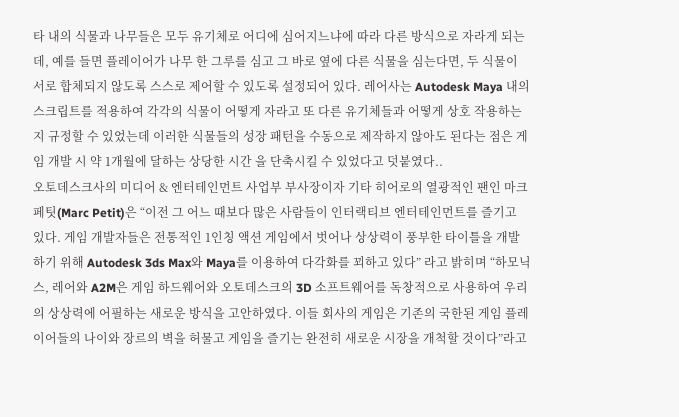타 내의 식물과 나무들은 모두 유기체로 어디에 심어지느냐에 따라 다른 방식으로 자라게 되는데, 예를 들면 플레이어가 나무 한 그루를 심고 그 바로 옆에 다른 식물을 심는다면, 두 식물이 서로 합체되지 않도록 스스로 제어할 수 있도록 설정되어 있다. 레어사는 Autodesk Maya 내의 스크립트를 적용하여 각각의 식물이 어떻게 자라고 또 다른 유기체들과 어떻게 상호 작용하는지 규정할 수 있었는데 이러한 식물들의 성장 패턴을 수동으로 제작하지 않아도 된다는 점은 게임 개발 시 약 1개월에 달하는 상당한 시간 을 단축시킬 수 있었다고 덧붙였다..
오토데스크사의 미디어 & 엔터테인먼트 사업부 부사장이자 기타 히어로의 열광적인 팬인 마크 페팃(Marc Petit)은 “이전 그 어느 때보다 많은 사람들이 인터랙티브 엔터테인먼트를 즐기고 있다. 게임 개발자들은 전통적인 1인칭 액션 게임에서 벗어나 상상력이 풍부한 타이틀을 개발하기 위해 Autodesk 3ds Max와 Maya를 이용하여 다각화를 꾀하고 있다” 라고 밝히며 “하모닉스, 레어와 A2M은 게임 하드웨어와 오토데스크의 3D 소프트웨어를 독창적으로 사용하여 우리의 상상력에 어필하는 새로운 방식을 고안하였다. 이들 회사의 게임은 기존의 국한된 게임 플레이어들의 나이와 장르의 벽을 허물고 게임을 즐기는 완전히 새로운 시장을 개척할 것이다”라고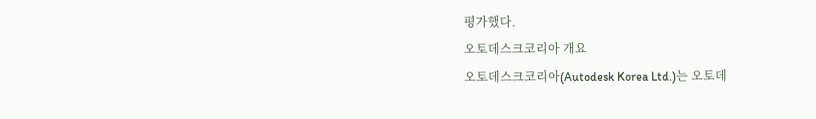평가했다.
오토데스크코리아 개요
오토데스크코리아(Autodesk Korea Ltd.)는 오토데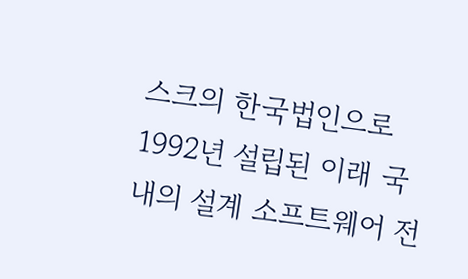스크의 한국법인으로 1992년 설립된 이래 국내의 설계 소프트웨어 전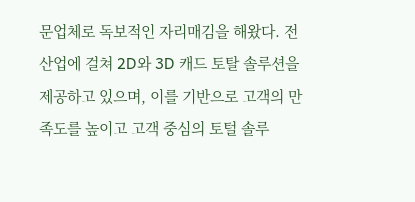문업체로 독보적인 자리매김을 해왔다. 전 산업에 걸쳐 2D와 3D 캐드 토탈 솔루션을 제공하고 있으며, 이를 기반으로 고객의 만족도를 높이고 고객 중심의 토털 솔루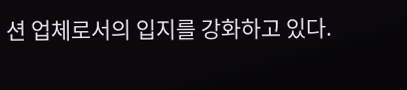션 업체로서의 입지를 강화하고 있다.